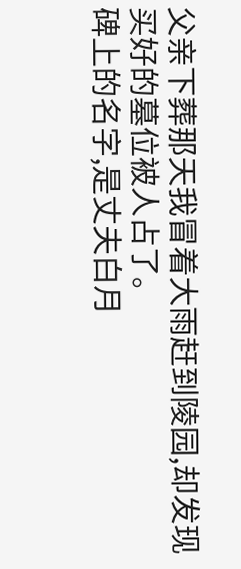父亲下葬那天我冒着大雨赶到陵园,却发现买好的墓位被人占了。
碑上的名字,是丈夫白月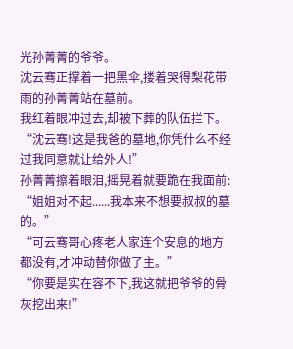光孙菁菁的爷爷。
沈云骞正撑着一把黑伞,搂着哭得梨花带雨的孙菁菁站在墓前。
我红着眼冲过去,却被下葬的队伍拦下。
“沈云骞!这是我爸的墓地,你凭什么不经过我同意就让给外人!”
孙菁菁擦着眼泪,摇晃着就要跪在我面前:
“姐姐对不起......我本来不想要叔叔的墓的。”
“可云骞哥心疼老人家连个安息的地方都没有,才冲动替你做了主。”
“你要是实在容不下,我这就把爷爷的骨灰挖出来!”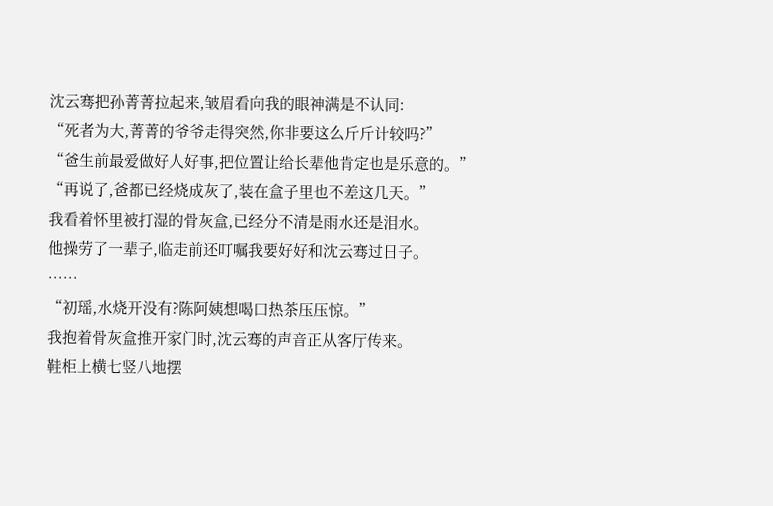沈云骞把孙菁菁拉起来,皱眉看向我的眼神满是不认同:
“死者为大,菁菁的爷爷走得突然,你非要这么斤斤计较吗?”
“爸生前最爱做好人好事,把位置让给长辈他肯定也是乐意的。”
“再说了,爸都已经烧成灰了,装在盒子里也不差这几天。”
我看着怀里被打湿的骨灰盒,已经分不清是雨水还是泪水。
他操劳了一辈子,临走前还叮嘱我要好好和沈云骞过日子。
……
“初瑶,水烧开没有?陈阿姨想喝口热茶压压惊。”
我抱着骨灰盒推开家门时,沈云骞的声音正从客厅传来。
鞋柜上横七竖八地摆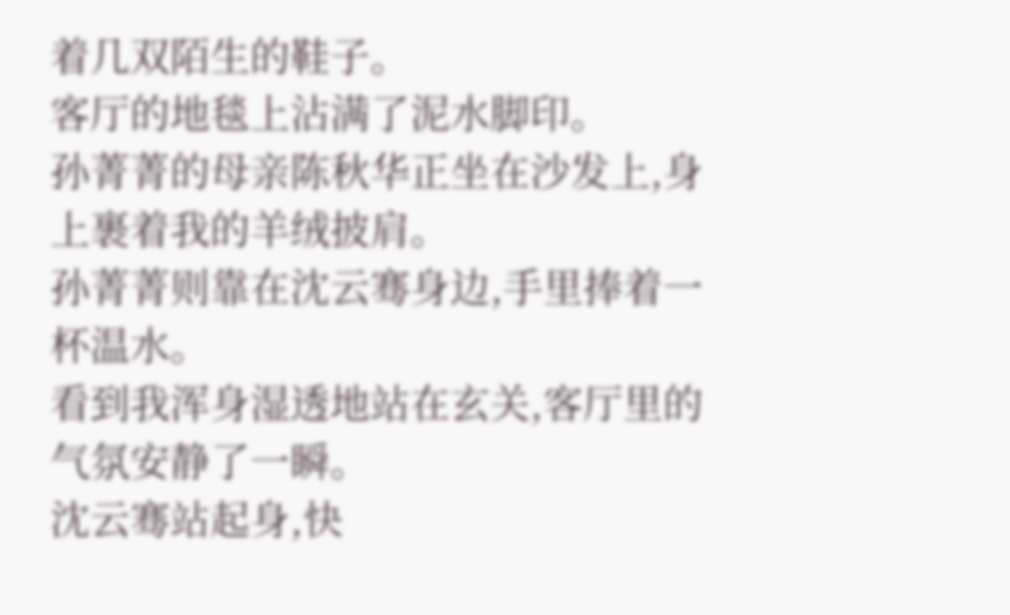着几双陌生的鞋子。
客厅的地毯上沾满了泥水脚印。
孙菁菁的母亲陈秋华正坐在沙发上,身上裹着我的羊绒披肩。
孙菁菁则靠在沈云骞身边,手里捧着一杯温水。
看到我浑身湿透地站在玄关,客厅里的气氛安静了一瞬。
沈云骞站起身,快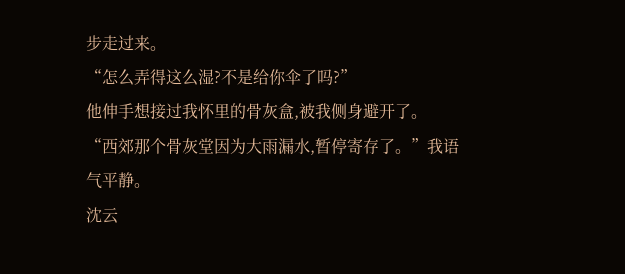步走过来。
“怎么弄得这么湿?不是给你伞了吗?”
他伸手想接过我怀里的骨灰盒,被我侧身避开了。
“西郊那个骨灰堂因为大雨漏水,暂停寄存了。”我语气平静。
沈云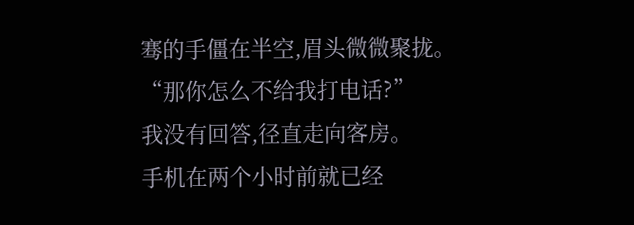骞的手僵在半空,眉头微微聚拢。
“那你怎么不给我打电话?”
我没有回答,径直走向客房。
手机在两个小时前就已经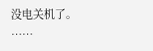没电关机了。
……